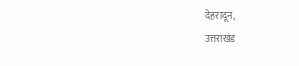देहरादून,
उत्तराखंड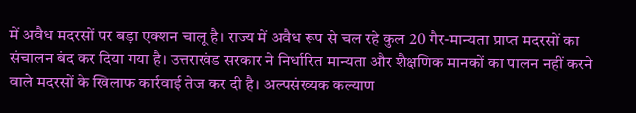में अवैध मदरसों पर बड़ा एक्शन चालू है। राज्य में अवैध रूप से चल रहे कुल 20 गैर-मान्यता प्राप्त मदरसों का संचालन बंद कर दिया गया है। उत्तराखंड सरकार ने निर्धारित मान्यता और शैक्षणिक मानकों का पालन नहीं करने वाले मदरसों के खिलाफ कार्रवाई तेज कर दी है। अल्पसंख्यक कल्याण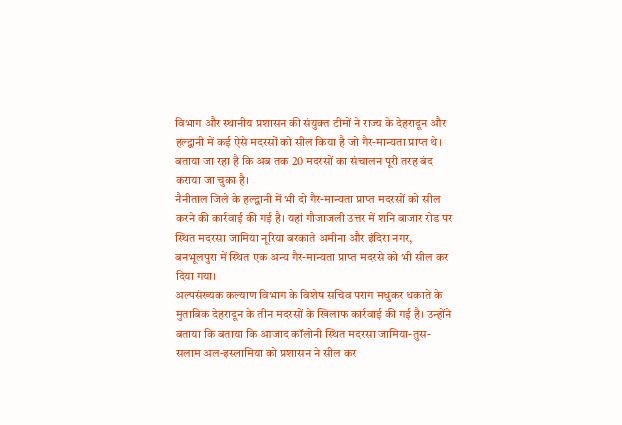विभाग और स्थानीय प्रशासन की संयुक्त टीमों ने राज्य के देहरादून और हल्द्वानी में कई ऐसे मदरसों को सील किया है जो गैर-मान्यता प्राप्त थे। बताया जा रहा है कि अब तक 20 मदरसों का संचालन पूरी तरह बंद कराया जा चुका है।
नैनीताल जिले के हल्द्वानी में भी दो गैर-मान्यता प्राप्त मदरसों को सील करने की कार्रवाई की गई है। यहां गौजाजली उत्तर में शनि बाजार रोड पर स्थित मदरसा जामिया नूरिया बरकाते अमीना और इंदिरा नगर, बनभूलपुरा में स्थित एक अन्य गैर-मान्यता प्राप्त मदरसे को भी सील कर दिया गया।
अल्पसंख्यक कल्याण विभाग के विशेष सचिव पराग मधुकर धकाते के मुताबिक देहरादून के तीन मदरसों के खिलाफ कार्रवाई की गई है। उन्होंने बताया कि बताया कि आजाद कॉलोनी स्थित मदरसा जामिया-तुस-सलाम अल-इस्लामिया को प्रशासन ने सील कर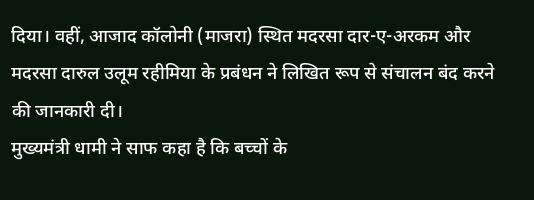दिया। वहीं, आजाद कॉलोनी (माजरा) स्थित मदरसा दार-ए-अरकम और मदरसा दारुल उलूम रहीमिया के प्रबंधन ने लिखित रूप से संचालन बंद करने की जानकारी दी।
मुख्यमंत्री धामी ने साफ कहा है कि बच्चों के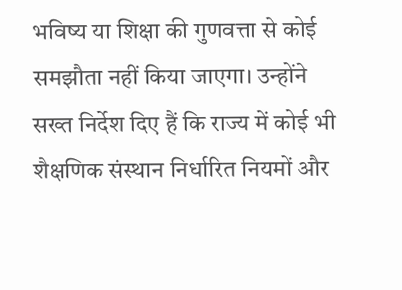भविष्य या शिक्षा की गुणवत्ता से कोई समझौता नहीं किया जाएगा। उन्होंने सख्त निर्देश दिए हैं कि राज्य में कोई भी शैक्षणिक संस्थान निर्धारित नियमों और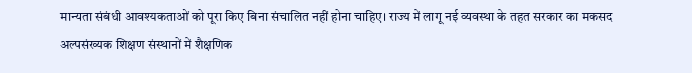मान्यता संबंधी आवश्यकताओं को पूरा किए बिना संचालित नहीं होना चाहिए। राज्य में लागू नई व्यवस्था के तहत सरकार का मकसद अल्पसंख्यक शिक्षण संस्थानों में शैक्षणिक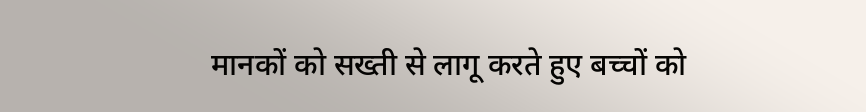मानकों को सख्ती से लागू करते हुए बच्चों को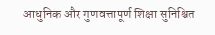आधुनिक और गुणवत्तापूर्ण शिक्षा सुनिश्चित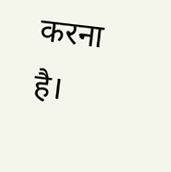करना है।